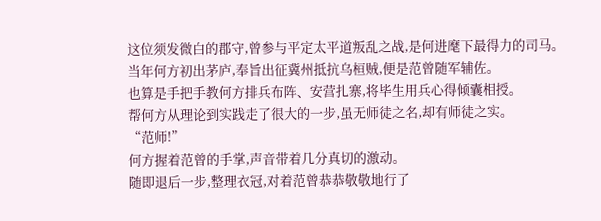这位须发微白的郡守,曾参与平定太平道叛乱之战,是何进麾下最得力的司马。
当年何方初出茅庐,奉旨出征冀州抵抗乌桓贼,便是范曾随军辅佐。
也算是手把手教何方排兵布阵、安营扎寨,将毕生用兵心得倾囊相授。
帮何方从理论到实践走了很大的一步,虽无师徒之名,却有师徒之实。
“范师!”
何方握着范曾的手掌,声音带着几分真切的激动。
随即退后一步,整理衣冠,对着范曾恭恭敬敬地行了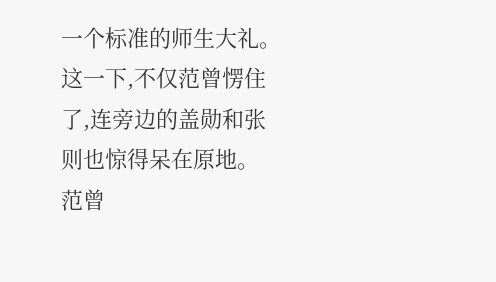一个标准的师生大礼。
这一下,不仅范曾愣住了,连旁边的盖勋和张则也惊得呆在原地。
范曾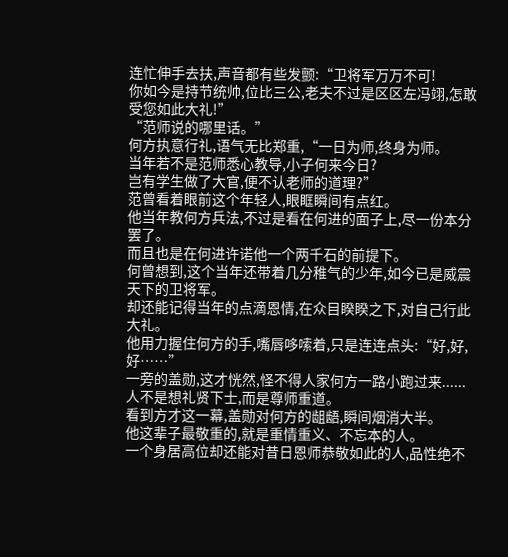连忙伸手去扶,声音都有些发颤:“卫将军万万不可!
你如今是持节统帅,位比三公,老夫不过是区区左冯翊,怎敢受您如此大礼!”
“范师说的哪里话。”
何方执意行礼,语气无比郑重,“一日为师,终身为师。
当年若不是范师悉心教导,小子何来今日?
岂有学生做了大官,便不认老师的道理?”
范曾看着眼前这个年轻人,眼眶瞬间有点红。
他当年教何方兵法,不过是看在何进的面子上,尽一份本分罢了。
而且也是在何进许诺他一个两千石的前提下。
何曾想到,这个当年还带着几分稚气的少年,如今已是威震天下的卫将军。
却还能记得当年的点滴恩情,在众目睽睽之下,对自己行此大礼。
他用力握住何方的手,嘴唇哆嗦着,只是连连点头:“好,好,好……”
一旁的盖勋,这才恍然,怪不得人家何方一路小跑过来......
人不是想礼贤下士,而是尊师重道。
看到方才这一幕,盖勋对何方的龃龉,瞬间烟消大半。
他这辈子最敬重的,就是重情重义、不忘本的人。
一个身居高位却还能对昔日恩师恭敬如此的人,品性绝不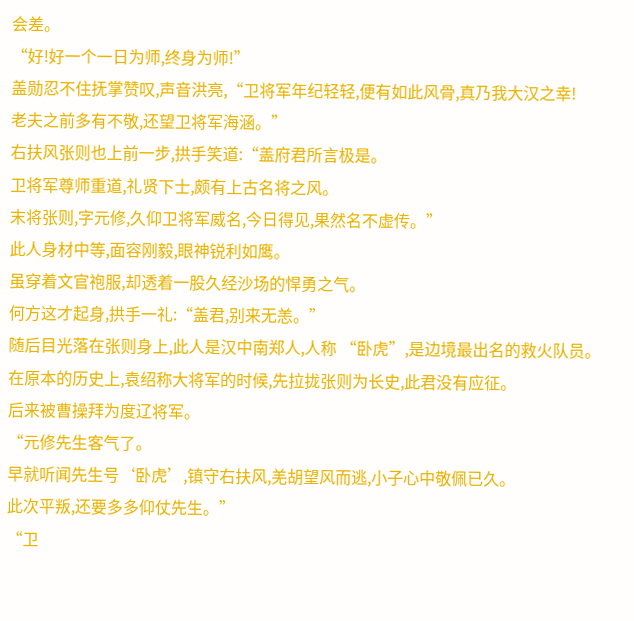会差。
“好!好一个一日为师,终身为师!”
盖勋忍不住抚掌赞叹,声音洪亮,“卫将军年纪轻轻,便有如此风骨,真乃我大汉之幸!
老夫之前多有不敬,还望卫将军海涵。”
右扶风张则也上前一步,拱手笑道:“盖府君所言极是。
卫将军尊师重道,礼贤下士,颇有上古名将之风。
末将张则,字元修,久仰卫将军威名,今日得见,果然名不虚传。”
此人身材中等,面容刚毅,眼神锐利如鹰。
虽穿着文官袍服,却透着一股久经沙场的悍勇之气。
何方这才起身,拱手一礼:“盖君,别来无恙。”
随后目光落在张则身上,此人是汉中南郑人,人称 “卧虎”,是边境最出名的救火队员。
在原本的历史上,袁绍称大将军的时候,先拉拢张则为长史,此君没有应征。
后来被曹操拜为度辽将军。
“元修先生客气了。
早就听闻先生号‘卧虎’,镇守右扶风,羌胡望风而逃,小子心中敬佩已久。
此次平叛,还要多多仰仗先生。”
“卫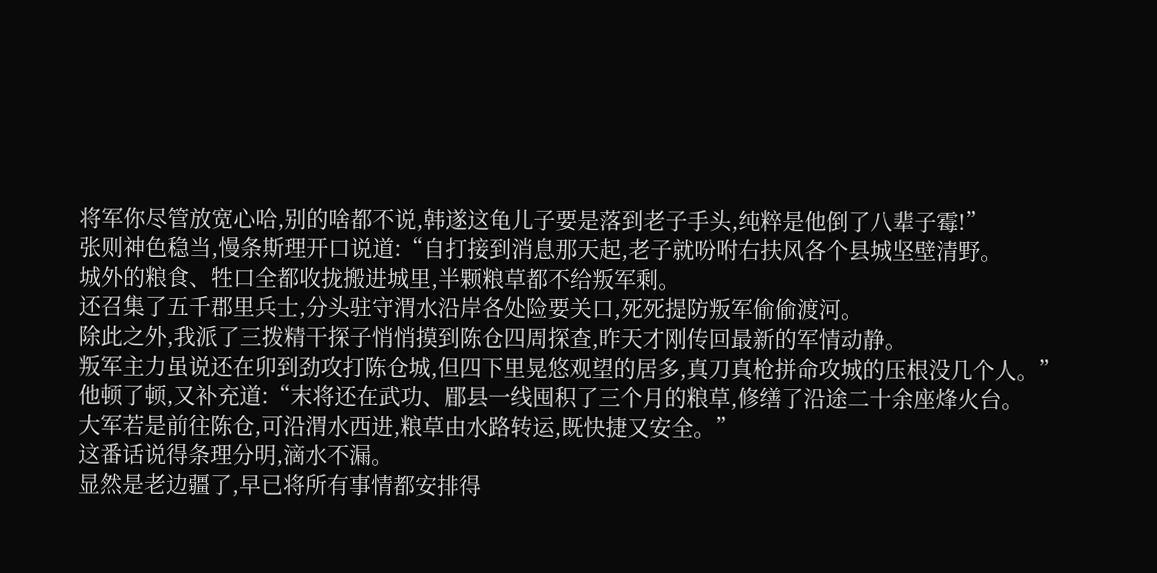将军你尽管放宽心哈,别的啥都不说,韩遂这龟儿子要是落到老子手头,纯粹是他倒了八辈子霉!”
张则神色稳当,慢条斯理开口说道:“自打接到消息那天起,老子就吩咐右扶风各个县城坚壁清野。
城外的粮食、牲口全都收拢搬进城里,半颗粮草都不给叛军剩。
还召集了五千郡里兵士,分头驻守渭水沿岸各处险要关口,死死提防叛军偷偷渡河。
除此之外,我派了三拨精干探子悄悄摸到陈仓四周探查,昨天才刚传回最新的军情动静。
叛军主力虽说还在卯到劲攻打陈仓城,但四下里晃悠观望的居多,真刀真枪拼命攻城的压根没几个人。”
他顿了顿,又补充道:“末将还在武功、郿县一线囤积了三个月的粮草,修缮了沿途二十余座烽火台。
大军若是前往陈仓,可沿渭水西进,粮草由水路转运,既快捷又安全。”
这番话说得条理分明,滴水不漏。
显然是老边疆了,早已将所有事情都安排得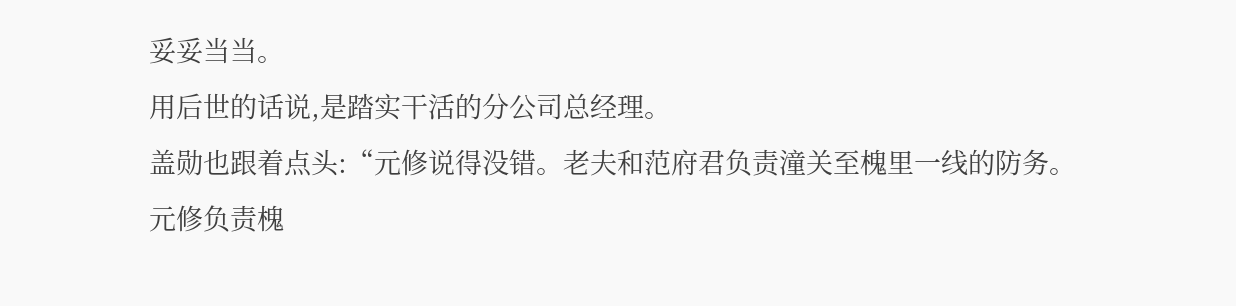妥妥当当。
用后世的话说,是踏实干活的分公司总经理。
盖勋也跟着点头:“元修说得没错。老夫和范府君负责潼关至槐里一线的防务。
元修负责槐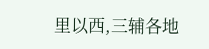里以西,三辅各地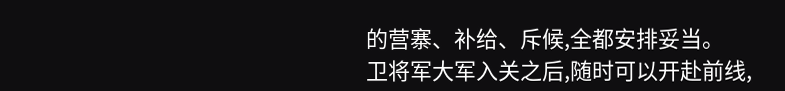的营寨、补给、斥候,全都安排妥当。
卫将军大军入关之后,随时可以开赴前线,